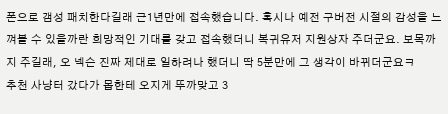폰으로 갬성 패치한다길래 근1년만에 접속했습니다. 혹시나 예전 구버전 시절의 감성을 느껴볼 수 있을까란 희망적인 기대를 갖고 접속했더니 복귀유저 지원상자 주더군요. 보목까지 주길래, 오 넥슨 진짜 제대로 일하려나 했더니 딱 5분만에 그 생각이 바뀌더군요ㅋ
추천 사냥터 갔다가 몹한테 오지게 뚜까맞고 3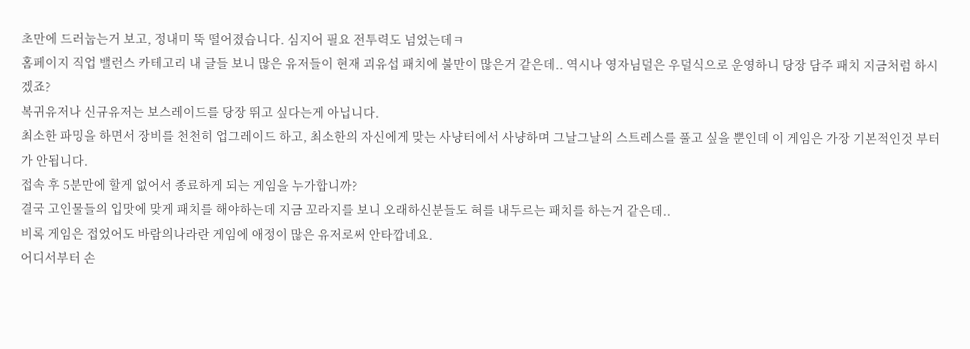초만에 드러눕는거 보고, 정내미 뚝 떨어졌습니다. 심지어 필요 전투력도 넘었는데ㅋ
홈페이지 직업 밸런스 카테고리 내 글들 보니 많은 유저들이 현재 괴유섭 패치에 불만이 많은거 같은데.. 역시나 영자님덜은 우덜식으로 운영하니 당장 담주 패치 지금처럼 하시겠죠?
복귀유저나 신규유저는 보스레이드를 당장 뛰고 싶다는게 아닙니다.
최소한 파밍을 하면서 장비를 천천히 업그레이드 하고, 최소한의 자신에게 맞는 사냥터에서 사냥하며 그날그날의 스트레스를 풀고 싶을 뿐인데 이 게임은 가장 기본적인것 부터가 안됩니다.
접속 후 5분만에 할게 없어서 종료하게 되는 게임을 누가합니까?
결국 고인물들의 입맛에 맞게 패치를 해야하는데 지금 꼬라지를 보니 오래하신분들도 혀를 내두르는 패치를 하는거 같은데..
비록 게임은 접었어도 바람의나라란 게임에 애정이 많은 유저로써 안타깝네요.
어디서부터 손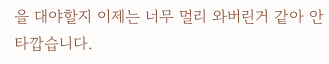을 대야할지 이제는 너무 멀리 와버린거 같아 안타깝습니다.